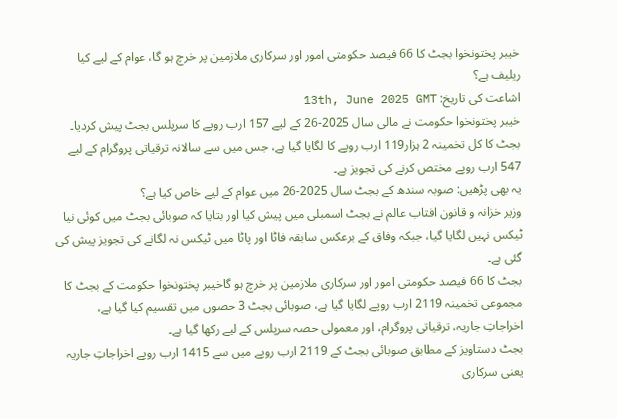خیبر پختونخوا بجٹ کا 66 فیصد حکومتی امور اور سرکاری ملازمین پر خرچ ہو گا، عوام کے لیے کیا ریلیف ہے؟
اشاعت کی تاریخ: 13th, June 2025 GMT
خیبر پختونخوا حکومت نے مالی سال 2025-26 کے لیے 157 ارب روپے کا سرپلس بجٹ پیش کردیا۔ بجٹ کا کل تخمینہ 2 ہزار119 ارب روپے کا لگایا گیا ہے، جس میں سے سالانہ ترقیاتی پروگرام کے لیے 547 ارب روپے مختص کرنے کی تجویز ہے۔
یہ بھی پڑھیں: صوبہ سندھ کے بجٹ سال 2025-26 میں عوام کے لیے خاص کیا ہے؟
وزیر خزانہ و قانون افتاب عالم نے بجٹ اسمبلی میں پیش کیا اور بتایا کہ صوبائی بجٹ میں کوئی نیا ٹیکس نہیں لگایا گیا، جبکہ وفاق کے برعکس سابقہ فاٹا اور پاٹا میں ٹیکس نہ لگانے کی تجویز پیش کی گئی ہے۔
بجٹ کا 66 فیصد حکومتی امور اور سرکاری ملازمین پر خرچ ہو گاخیبر پختونخوا حکومت کے بجٹ کا مجموعی تخمینہ 2119 ارب روپے لگایا گیا ہے، صوبائی بجٹ 3 حصوں میں تقسیم کیا گیا ہے، اخراجاتِ جاریہ، ترقیاتی پروگرام، اور معمولی حصہ سرپلس کے لیے رکھا گیا ہے۔
بجٹ دستاویز کے مطابق صوبائی بجٹ کے 2119 ارب روپے میں سے 1415 ارب روپے اخراجاتِ جاریہ یعنی سرکاری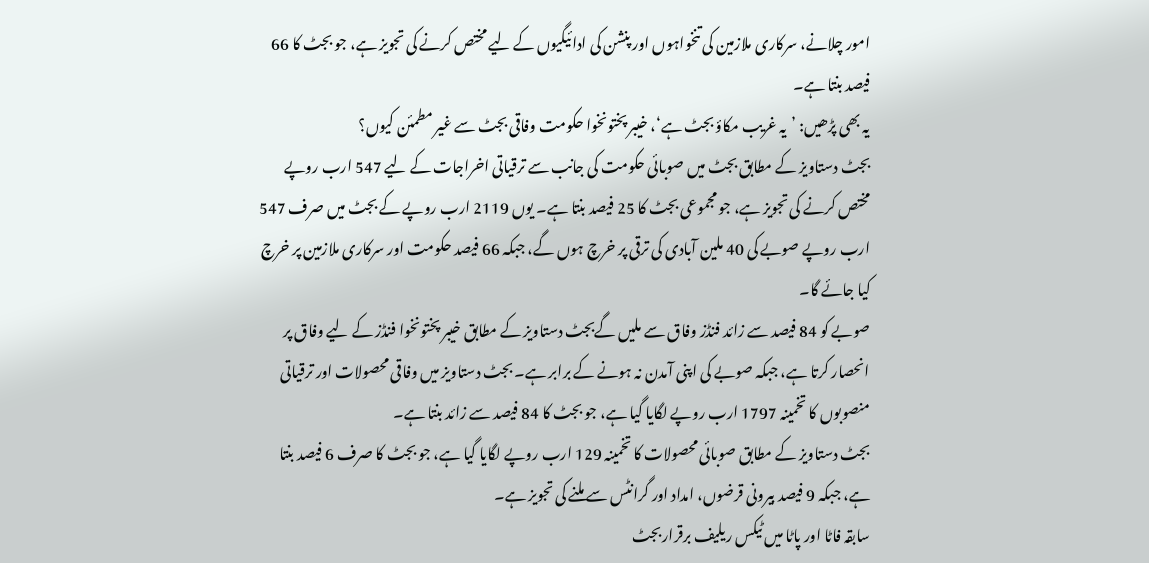امور چلانے، سرکاری ملازمین کی تنخواہوں اور پنشن کی ادائیگیوں کے لیے مختص کرنے کی تجویز ہے، جو بجٹ کا 66 فیصد بنتا ہے۔
یہ بھی پڑھیں: ’یہ غریب مکاؤ بجٹ ہے‘، خیبر پختونخوا حکومت وفاقی بجٹ سے غیر مطمئن کیوں؟
بجٹ دستاویز کے مطابق بجٹ میں صوبائی حکومت کی جانب سے ترقیاتی اخراجات کے لیے 547 ارب روپے مختص کرنے کی تجویز ہے، جو مجموعی بجٹ کا 25 فیصد بنتا ہے۔ یوں 2119 ارب روپے کے بجٹ میں صرف 547 ارب روپے صوبے کی 40 ملین آبادی کی ترقی پر خرچ ہوں گے، جبکہ 66 فیصد حکومت اور سرکاری ملازمین پر خرچ کیا جائے گا۔
صوبے کو 84 فیصد سے زائد فنڈز وفاق سے ملیں گےبجٹ دستاویز کے مطابق خیبر پختونخوا فنڈز کے لیے وفاق پر انحصار کرتا ہے، جبکہ صوبے کی اپنی آمدن نہ ہونے کے برابر ہے۔ بجٹ دستاویز میں وفاقی محصولات اور ترقیاتی منصوبوں کا تخمینہ 1797 ارب روپے لگایا گیا ہے، جو بجٹ کا 84 فیصد سے زائد بنتا ہے۔
بجٹ دستاویز کے مطابق صوبائی محصولات کا تخمینہ 129 ارب روپے لگایا گیا ہے، جو بجٹ کا صرف 6 فیصد بنتا ہے، جبکہ 9 فیصد بیرونی قرضوں، امداد اور گرانٹس سے ملنے کی تجویز ہے۔
سابقہ فاٹا اور پاٹا میں ٹیکس ریلیف برقراربجٹ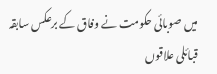میں صوبائی حکومت نے وفاق کے برعکس سابقہ قبائلی علاقوں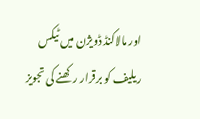اور مالاکنڈ ڈویژن میں ٹیکس ریلیف کو برقرار رکھنے کی تجویز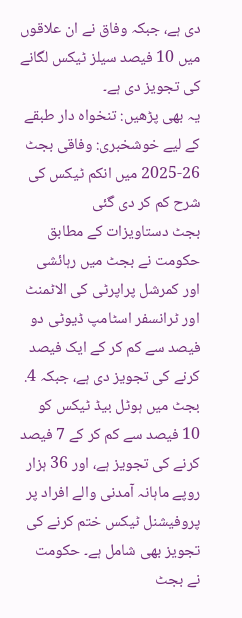دی ہے، جبکہ وفاق نے ان علاقوں میں 10 فیصد سیلز ٹیکس لگانے کی تجویز دی ہے۔
یہ بھی پڑھیں: تنخواہ دار طبقے کے لیے خوشخبری: وفاقی بجٹ 26-2025 میں انکم ٹیکس کی شرح کم کر دی گئی
بجٹ دستاویزات کے مطابق حکومت نے بجٹ میں رہائشی اور کمرشل پراپرٹی کی الاٹمنٹ اور ٹرانسفر اسٹامپ ڈیوٹی دو فیصد سے کم کر کے ایک فیصد کرنے کی تجویز دی ہے، جبکہ 4.
بجٹ میں ہوٹل بیڈ ٹیکس کو 10 فیصد سے کم کر کے 7 فیصد کرنے کی تجویز ہے، اور 36 ہزار روپے ماہانہ آمدنی والے افراد پر پروفیشنل ٹیکس ختم کرنے کی تجویز بھی شامل ہے۔ حکومت نے بجٹ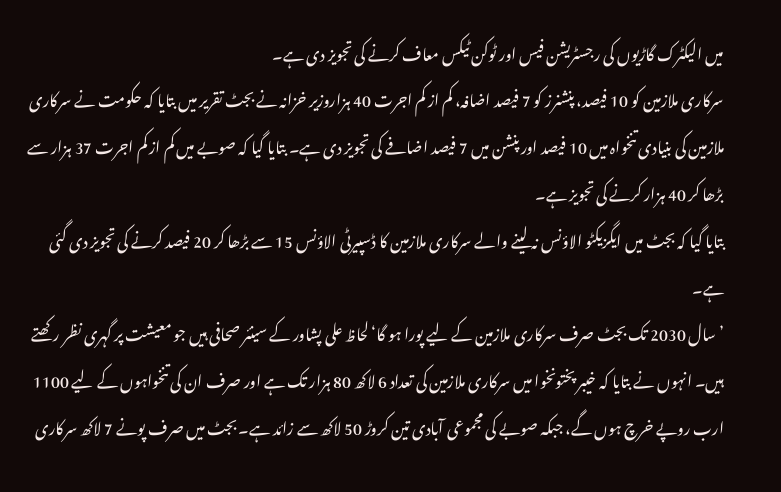میں الیکٹرک گاڑیوں کی رجسٹریشن فیس اور ٹوکن ٹیکس معاف کرنے کی تجویز دی ہے۔
سرکاری ملازمین کو 10 فیصد، پنشنرز کو 7 فیصد اضافہ، کم از کم اجرت 40 ہزاروزیر خزانہ نے بجٹ تقریر میں بتایا کہ حکومت نے سرکاری ملازمین کی بنیادی تنخواہ میں 10 فیصد اور پنشن میں 7 فیصد اضافے کی تجویز دی ہے۔ بتایا گیا کہ صوبے میں کم از کم اجرت 37 ہزار سے بڑھا کر 40 ہزار کرنے کی تجویز ہے۔
بتایا گیا کہ بجٹ میں ایگزیکٹو الاؤنس نہ لینے والے سرکاری ملازمین کا ڈسپیرٹی الاؤنس 15 سے بڑھا کر 20 فیصد کرنے کی تجویز دی گئی ہے۔
’سال 2030 تک بجٹ صرف سرکاری ملازمین کے لیے پورا ہو گا‘لحاظ علی پشاور کے سینئر صحافی ہیں جو معیشت پر گہری نظر رکھتے ہیں۔ انہوں نے بتایا کہ خیبر پختونخوا میں سرکاری ملازمین کی تعداد 6 لاکھ 80 ہزار تک ہے اور صرف ان کی تنخواہوں کے لیے 1100 ارب روپے خرچ ہوں گے، جبکہ صوبے کی مجموعی آبادی تین کروڑ 50 لاکھ سے زائد ہے۔ بجٹ میں صرف پونے 7 لاکھ سرکاری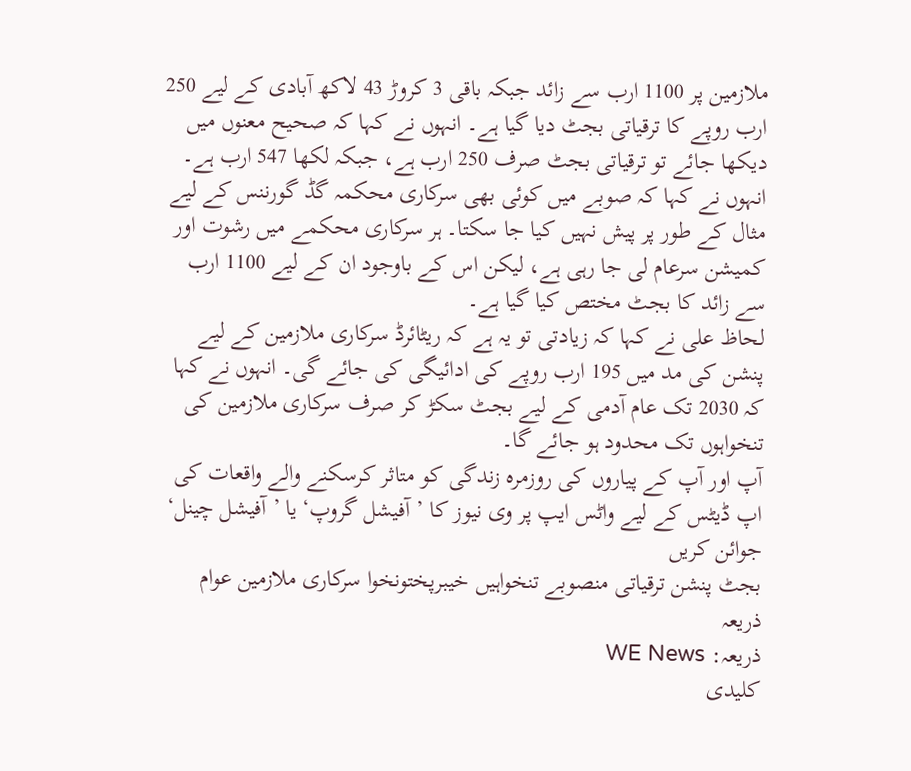ملازمین پر 1100 ارب سے زائد جبکہ باقی 3 کروڑ 43 لاکھ آبادی کے لیے 250 ارب روپے کا ترقیاتی بجٹ دیا گیا ہے۔ انہوں نے کہا کہ صحیح معنوں میں دیکھا جائے تو ترقیاتی بجٹ صرف 250 ارب ہے، جبکہ لکھا 547 ارب ہے۔
انہوں نے کہا کہ صوبے میں کوئی بھی سرکاری محکمہ گڈ گورننس کے لیے مثال کے طور پر پیش نہیں کیا جا سکتا۔ ہر سرکاری محکمے میں رشوت اور کمیشن سرعام لی جا رہی ہے، لیکن اس کے باوجود ان کے لیے 1100 ارب سے زائد کا بجٹ مختص کیا گیا ہے۔
لحاظ علی نے کہا کہ زیادتی تو یہ ہے کہ ریٹائرڈ سرکاری ملازمین کے لیے پنشن کی مد میں 195 ارب روپے کی ادائیگی کی جائے گی۔ انہوں نے کہا کہ 2030 تک عام آدمی کے لیے بجٹ سکڑ کر صرف سرکاری ملازمین کی تنخواہوں تک محدود ہو جائے گا۔
آپ اور آپ کے پیاروں کی روزمرہ زندگی کو متاثر کرسکنے والے واقعات کی اپ ڈیٹس کے لیے واٹس ایپ پر وی نیوز کا ’آفیشل گروپ‘ یا ’آفیشل چینل‘ جوائن کریں
بجٹ پنشن ترقیاتی منصوبے تنخواہیں خیبرپختونخوا سرکاری ملازمین عوام
ذریعہ
ذریعہ: WE News
کلیدی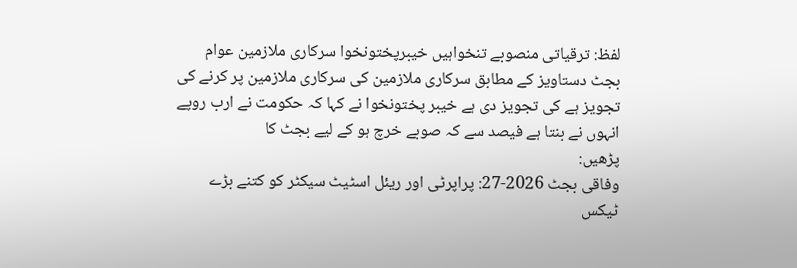لفظ: ترقیاتی منصوبے تنخواہیں خیبرپختونخوا سرکاری ملازمین عوام بجٹ دستاویز کے مطابق سرکاری ملازمین کی سرکاری ملازمین پر کرنے کی تجویز ہے کی تجویز دی ہے خیبر پختونخوا نے کہا کہ حکومت نے ارب روپے انہوں نے بنتا ہے فیصد سے کہ صوبے خرچ ہو کے لیے بجٹ کا
پڑھیں:
وفاقی بجٹ 2026-27: پراپرٹی اور ریئل اسٹیٹ سیکٹر کو کتنے بڑے ٹیکس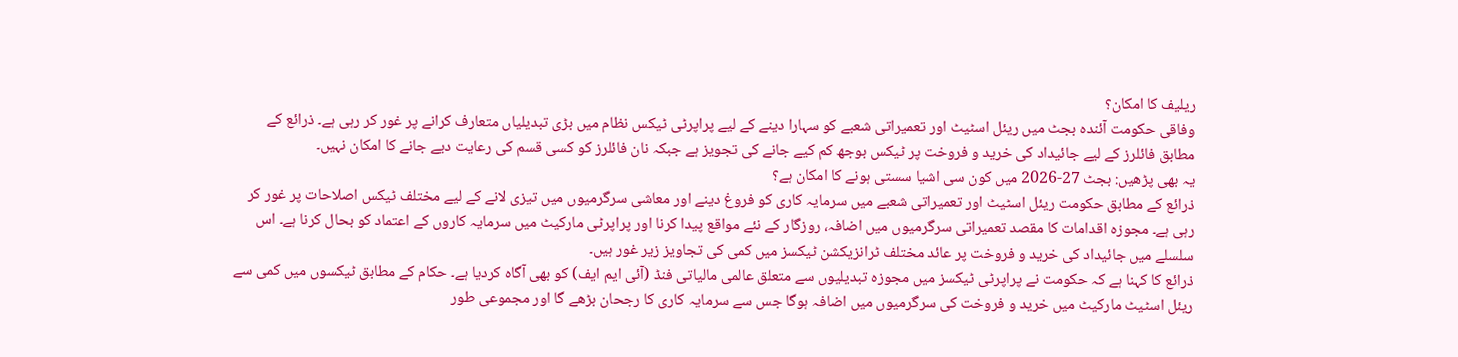ریلیف کا امکان؟
وفاقی حکومت آئندہ بجٹ میں ریئل اسٹیٹ اور تعمیراتی شعبے کو سہارا دینے کے لیے پراپرٹی ٹیکس نظام میں بڑی تبدیلیاں متعارف کرانے پر غور کر رہی ہے۔ ذرائع کے مطابق فائلرز کے لیے جائیداد کی خرید و فروخت پر ٹیکس بوجھ کم کیے جانے کی تجویز ہے جبکہ نان فائلرز کو کسی قسم کی رعایت دیے جانے کا امکان نہیں۔
یہ بھی پڑھیں: بجٹ 27-2026 میں کون سی اشیا سستی ہونے کا امکان ہے؟
ذرائع کے مطابق حکومت ریئل اسٹیٹ اور تعمیراتی شعبے میں سرمایہ کاری کو فروغ دینے اور معاشی سرگرمیوں میں تیزی لانے کے لیے مختلف ٹیکس اصلاحات پر غور کر رہی ہے۔ مجوزہ اقدامات کا مقصد تعمیراتی سرگرمیوں میں اضافہ، روزگار کے نئے مواقع پیدا کرنا اور پراپرٹی مارکیٹ میں سرمایہ کاروں کے اعتماد کو بحال کرنا ہے۔ اس سلسلے میں جائیداد کی خرید و فروخت پر عائد مختلف ٹرانزیکشن ٹیکسز میں کمی کی تجاویز زیر غور ہیں۔
ذرائع کا کہنا ہے کہ حکومت نے پراپرٹی ٹیکسز میں مجوزہ تبدیلیوں سے متعلق عالمی مالیاتی فنڈ (آئی ایم ایف) کو بھی آگاہ کردیا ہے۔ حکام کے مطابق ٹیکسوں میں کمی سے ریئل اسٹیٹ مارکیٹ میں خرید و فروخت کی سرگرمیوں میں اضافہ ہوگا جس سے سرمایہ کاری کا رجحان بڑھے گا اور مجموعی طور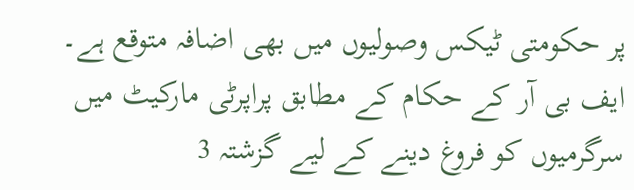پر حکومتی ٹیکس وصولیوں میں بھی اضافہ متوقع ہے۔
ایف بی آر کے حکام کے مطابق پراپرٹی مارکیٹ میں سرگرمیوں کو فروغ دینے کے لیے گزشتہ 3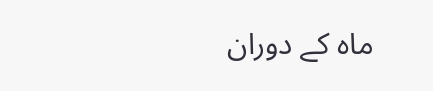ماہ کے دوران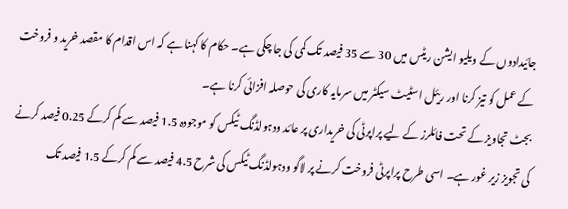جائیدادوں کے ویلیو ایشن ریٹس میں 30 سے 35 فیصد تک کمی کی جا چکی ہے۔ حکام کا کہنا ہے کہ اس اقدام کا مقصد خرید و فروخت کے عمل کو تیز کرنا اور ریئل اسٹیٹ سیکٹر میں سرمایہ کاری کی حوصلہ افزائی کرنا ہے۔
بجٹ تجاویز کے تحت فائلرز کے لیے پراپرٹی کی خریداری پر عائد ودہولڈنگ ٹیکس کو موجودہ 1.5 فیصد سے کم کرکے 0.25 فیصد کرنے کی تجویز زیر غور ہے۔ اسی طرح پراپرٹی فروخت کرنے پر لاگو ودہولڈنگ ٹیکس کی شرح 4.5 فیصد سے کم کرکے 1.5 فیصد تک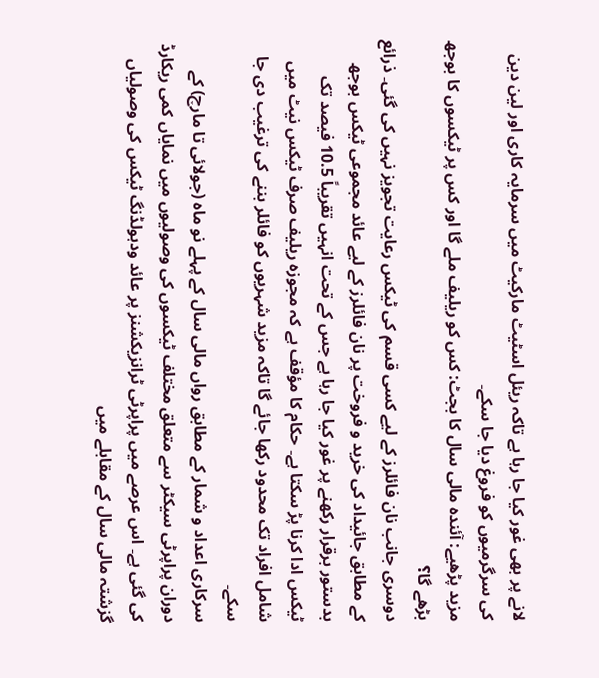لانے پر بھی غور کیا جا رہا ہے تاکہ ریئل اسٹیٹ مارکیٹ میں سرمایہ کاری اور لین دین کی سرگرمیوں کو فروغ دیا جا سکے۔
مزید پڑھیے: آئندہ مالی سال کا بجٹ: کس کو ریلیف ملے گا اور کس پر ٹیکسوں کا بوجھ بڑھے گا؟
دوسری جانب نان فائلرز کے لیے کسی قسم کی ٹیکس رعایت تجویز نہیں کی گئی۔ ذرائع کے مطابق جائیداد کی خرید و فروخت پر نان فائلرز کے لیے عائد مجموعی ٹیکس بوجھ بدستور برقرار رکھنے پر غور کیا جا رہا ہے جس کے تحت انہیں تقریباً 10.5 فیصد تک ٹیکس ادا کرنا پڑ سکتا ہے۔ حکام کا مؤقف ہے کہ مجوزہ ریلیف صرف ٹیکس نیٹ میں شامل افراد تک محدود رکھا جائے گا تاکہ مزید شہریوں کو فائلر بننے کی ترغیب دی جا سکے۔
سرکاری اعداد و شمار کے مطابق رواں مالی سال کے پہلے نو ماہ (جولائی تا مارچ) کے دوران پراپرٹی سیکٹر سے متعلق مختلف ٹیکسوں کی وصولیوں میں نمایاں کمی ریکارڈ کی گئی ہے۔ اس عرصے میں پراپرٹی ٹرانزیکشنز پر عائد ودہولڈنگ ٹیکس کی وصولیاں گزشتہ مالی سال کے مقابلے میں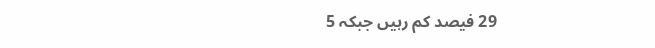29 فیصد کم رہیں جبکہ 5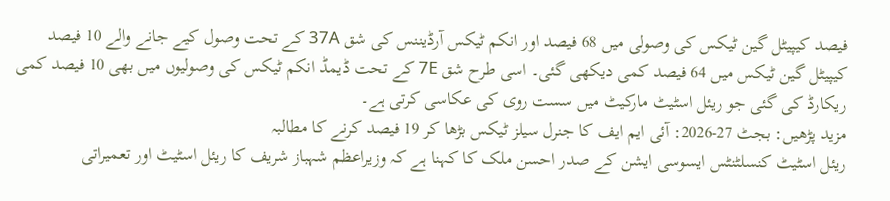فیصد کیپیٹل گین ٹیکس کی وصولی میں 68 فیصد اور انکم ٹیکس آرڈیننس کی شق 37A کے تحت وصول کیے جانے والے 10 فیصد کیپیٹل گین ٹیکس میں 64 فیصد کمی دیکھی گئی۔ اسی طرح شق 7E کے تحت ڈیمڈ انکم ٹیکس کی وصولیوں میں بھی 10 فیصد کمی ریکارڈ کی گئی جو ریئل اسٹیٹ مارکیٹ میں سست روی کی عکاسی کرتی ہے۔
مزید پڑھیں: بجٹ 27-2026: آئی ایم ایف کا جنرل سیلز ٹیکس بڑھا کر 19 فیصد کرنے کا مطالبہ
ریئل اسٹیٹ کنسلٹنٹس ایسوسی ایشن کے صدر احسن ملک کا کہنا ہے کہ وزیراعظم شہباز شریف کا ریئل اسٹیٹ اور تعمیراتی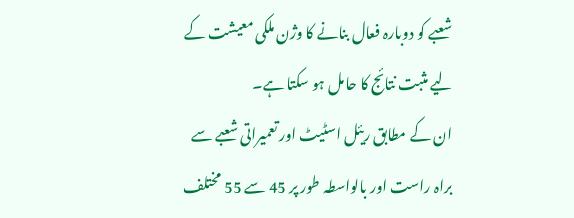شعبے کو دوبارہ فعال بنانے کا وژن ملکی معیشت کے لیے مثبت نتائج کا حامل ہو سکتا ہے۔
ان کے مطابق ریئل اسٹیٹ اور تعمیراتی شعبے سے براہ راست اور بالواسطہ طور پر 45 سے 55 مختلف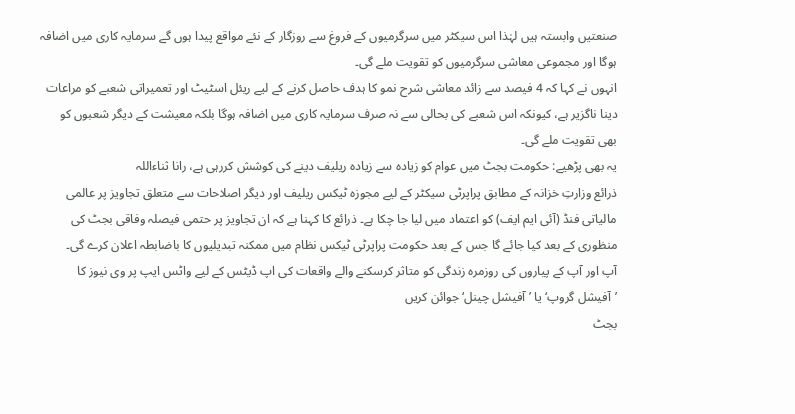صنعتیں وابستہ ہیں لہٰذا اس سیکٹر میں سرگرمیوں کے فروغ سے روزگار کے نئے مواقع پیدا ہوں گے سرمایہ کاری میں اضافہ ہوگا اور مجموعی معاشی سرگرمیوں کو تقویت ملے گی۔
انہوں نے کہا کہ 4 فیصد سے زائد معاشی شرح نمو کا ہدف حاصل کرنے کے لیے ریئل اسٹیٹ اور تعمیراتی شعبے کو مراعات دینا ناگزیر ہے، کیونکہ اس شعبے کی بحالی سے نہ صرف سرمایہ کاری میں اضافہ ہوگا بلکہ معیشت کے دیگر شعبوں کو بھی تقویت ملے گی۔
یہ بھی پڑھیے: حکومت بجٹ میں عوام کو زیادہ سے زیادہ ریلیف دینے کی کوشش کررہی ہے، رانا ثناءاللہ
ذرائع وزارتِ خزانہ کے مطابق پراپرٹی سیکٹر کے لیے مجوزہ ٹیکس ریلیف اور دیگر اصلاحات سے متعلق تجاویز پر عالمی مالیاتی فنڈ (آئی ایم ایف) کو اعتماد میں لیا جا چکا ہے۔ ذرائع کا کہنا ہے کہ ان تجاویز پر حتمی فیصلہ وفاقی بجٹ کی منظوری کے بعد کیا جائے گا جس کے بعد حکومت پراپرٹی ٹیکس نظام میں ممکنہ تبدیلیوں کا باضابطہ اعلان کرے گی۔
آپ اور آپ کے پیاروں کی روزمرہ زندگی کو متاثر کرسکنے والے واقعات کی اپ ڈیٹس کے لیے واٹس ایپ پر وی نیوز کا ’آفیشل گروپ‘ یا ’آفیشل چینل‘ جوائن کریں
بجٹ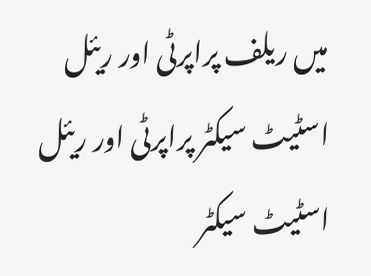میں ریلف پراپرٹی اور ریئل اسٹیٹ سیکٹر پراپرٹی اور ریئل اسٹیٹ سیکٹر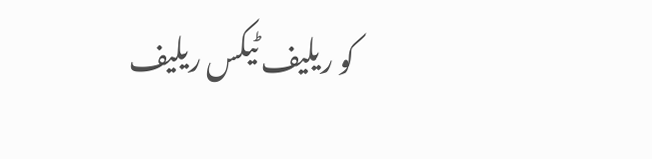کو ریلیف ٹیکس ریلیف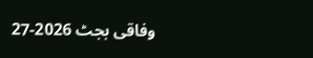وفاقی بجٹ 2026-27